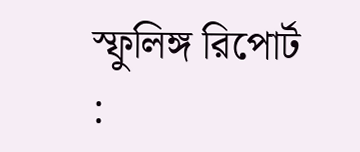স্ফুলিঙ্গ রিপোর্ট :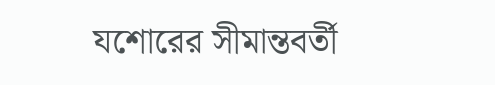যশোরের সীমান্তবর্তী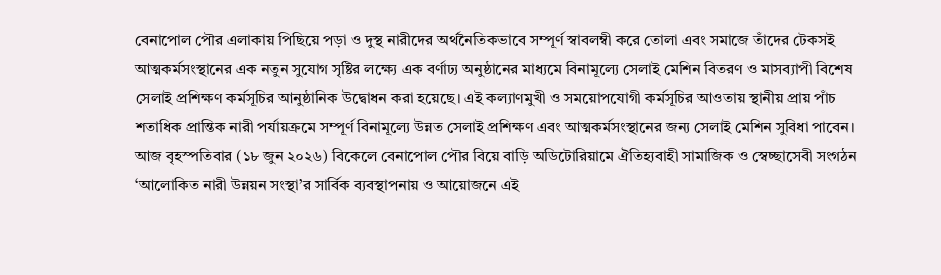বেনাপোল পৌর এলাকায় পিছিয়ে পড়া ও দুস্থ নারীদের অর্থনৈতিকভাবে সম্পূর্ণ স্বাবলম্বী করে তোলা এবং সমাজে তাঁদের টেকসই আত্মকর্মসংস্থানের এক নতুন সুযোগ সৃষ্টির লক্ষ্যে এক বর্ণাঢ্য অনুষ্ঠানের মাধ্যমে বিনামূল্যে সেলাই মেশিন বিতরণ ও মাসব্যাপী বিশেষ সেলাই প্রশিক্ষণ কর্মসূচির আনুষ্ঠানিক উদ্বোধন করা হয়েছে। এই কল্যাণমুখী ও সময়োপযোগী কর্মসূচির আওতায় স্থানীয় প্রায় পাঁচ শতাধিক প্রান্তিক নারী পর্যায়ক্রমে সম্পূর্ণ বিনামূল্যে উন্নত সেলাই প্রশিক্ষণ এবং আত্মকর্মসংস্থানের জন্য সেলাই মেশিন সুবিধা পাবেন।
আজ বৃহস্পতিবার (১৮ জুন ২০২৬) বিকেলে বেনাপোল পৌর বিয়ে বাড়ি অডিটোরিয়ামে ঐতিহ্যবাহী সামাজিক ও স্বেচ্ছাসেবী সংগঠন ‘আলোকিত নারী উন্নয়ন সংস্থা’র সার্বিক ব্যবস্থাপনায় ও আয়োজনে এই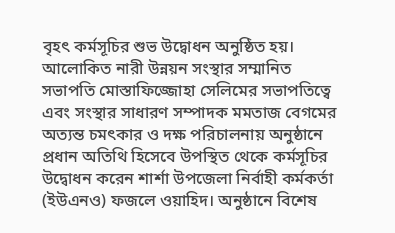বৃহৎ কর্মসূচির শুভ উদ্বোধন অনুষ্ঠিত হয়।
আলোকিত নারী উন্নয়ন সংস্থার সম্মানিত সভাপতি মোস্তাফিজ্জোহা সেলিমের সভাপতিত্বে এবং সংস্থার সাধারণ সম্পাদক মমতাজ বেগমের অত্যন্ত চমৎকার ও দক্ষ পরিচালনায় অনুষ্ঠানে প্রধান অতিথি হিসেবে উপস্থিত থেকে কর্মসূচির উদ্বোধন করেন শার্শা উপজেলা নির্বাহী কর্মকর্তা (ইউএনও) ফজলে ওয়াহিদ। অনুষ্ঠানে বিশেষ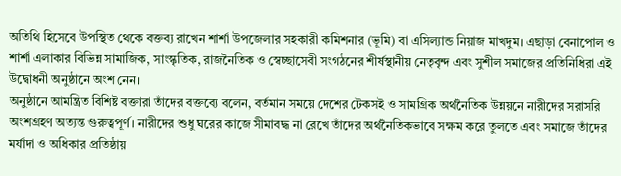অতিথি হিসেবে উপস্থিত থেকে বক্তব্য রাখেন শার্শা উপজেলার সহকারী কমিশনার (ভূমি) বা এসিল্যান্ড নিয়াজ মাখদুম। এছাড়া বেনাপোল ও শার্শা এলাকার বিভিন্ন সামাজিক, সাংস্কৃতিক, রাজনৈতিক ও স্বেচ্ছাসেবী সংগঠনের শীর্ষস্থানীয় নেতৃবৃন্দ এবং সুশীল সমাজের প্রতিনিধিরা এই উদ্বোধনী অনুষ্ঠানে অংশ নেন।
অনুষ্ঠানে আমন্ত্রিত বিশিষ্ট বক্তারা তাঁদের বক্তব্যে বলেন, বর্তমান সময়ে দেশের টেকসই ও সামগ্রিক অর্থনৈতিক উন্নয়নে নারীদের সরাসরি অংশগ্রহণ অত্যন্ত গুরুত্বপূর্ণ। নারীদের শুধু ঘরের কাজে সীমাবদ্ধ না রেখে তাঁদের অর্থনৈতিকভাবে সক্ষম করে তুলতে এবং সমাজে তাঁদের মর্যাদা ও অধিকার প্রতিষ্ঠায়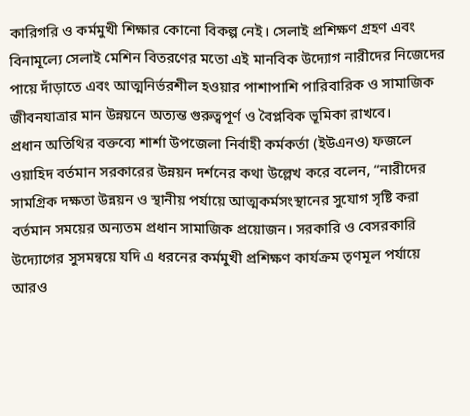কারিগরি ও কর্মমুখী শিক্ষার কোনো বিকল্প নেই। সেলাই প্রশিক্ষণ গ্রহণ এবং বিনামূল্যে সেলাই মেশিন বিতরণের মতো এই মানবিক উদ্যোগ নারীদের নিজেদের পায়ে দাঁড়াতে এবং আত্মনির্ভরশীল হওয়ার পাশাপাশি পারিবারিক ও সামাজিক জীবনযাত্রার মান উন্নয়নে অত্যন্ত গুরুত্বপূর্ণ ও বৈপ্লবিক ভূমিকা রাখবে।
প্রধান অতিথির বক্তব্যে শার্শা উপজেলা নির্বাহী কর্মকর্তা (ইউএনও) ফজলে ওয়াহিদ বর্তমান সরকারের উন্নয়ন দর্শনের কথা উল্লেখ করে বলেন, “নারীদের সামগ্রিক দক্ষতা উন্নয়ন ও স্থানীয় পর্যায়ে আত্মকর্মসংস্থানের সুযোগ সৃষ্টি করা বর্তমান সময়ের অন্যতম প্রধান সামাজিক প্রয়োজন। সরকারি ও বেসরকারি উদ্যোগের সুসমন্বয়ে যদি এ ধরনের কর্মমুখী প্রশিক্ষণ কার্যক্রম তৃণমূল পর্যায়ে আরও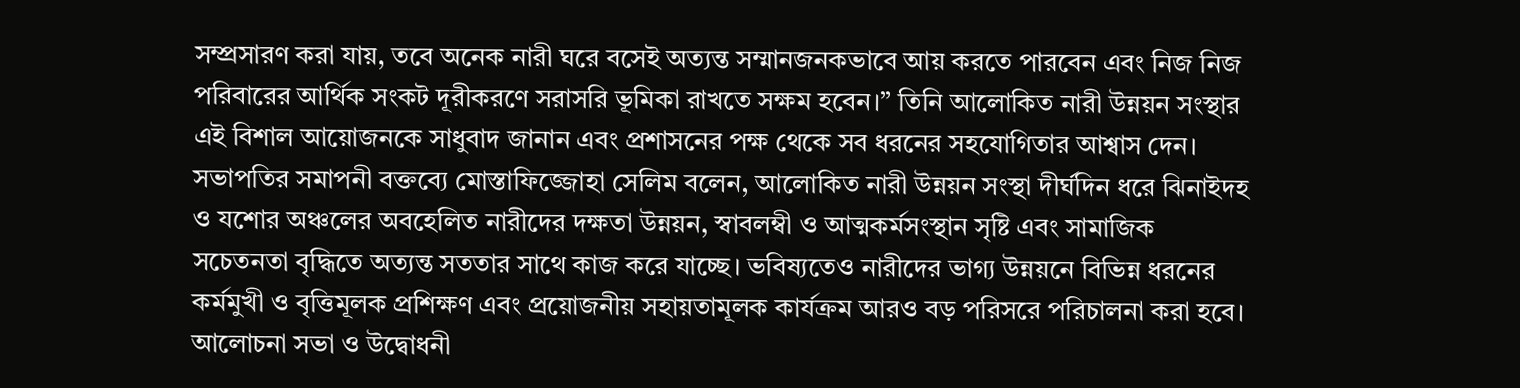সম্প্রসারণ করা যায়, তবে অনেক নারী ঘরে বসেই অত্যন্ত সম্মানজনকভাবে আয় করতে পারবেন এবং নিজ নিজ পরিবারের আর্থিক সংকট দূরীকরণে সরাসরি ভূমিকা রাখতে সক্ষম হবেন।” তিনি আলোকিত নারী উন্নয়ন সংস্থার এই বিশাল আয়োজনকে সাধুবাদ জানান এবং প্রশাসনের পক্ষ থেকে সব ধরনের সহযোগিতার আশ্বাস দেন।
সভাপতির সমাপনী বক্তব্যে মোস্তাফিজ্জোহা সেলিম বলেন, আলোকিত নারী উন্নয়ন সংস্থা দীর্ঘদিন ধরে ঝিনাইদহ ও যশোর অঞ্চলের অবহেলিত নারীদের দক্ষতা উন্নয়ন, স্বাবলম্বী ও আত্মকর্মসংস্থান সৃষ্টি এবং সামাজিক সচেতনতা বৃদ্ধিতে অত্যন্ত সততার সাথে কাজ করে যাচ্ছে। ভবিষ্যতেও নারীদের ভাগ্য উন্নয়নে বিভিন্ন ধরনের কর্মমুখী ও বৃত্তিমূলক প্রশিক্ষণ এবং প্রয়োজনীয় সহায়তামূলক কার্যক্রম আরও বড় পরিসরে পরিচালনা করা হবে। আলোচনা সভা ও উদ্বোধনী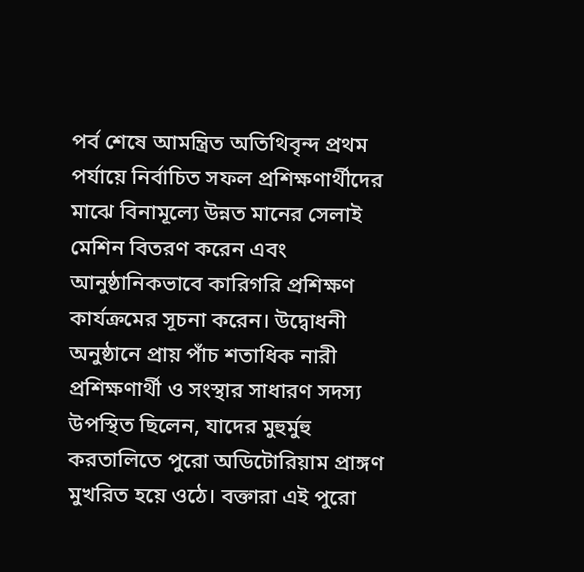পর্ব শেষে আমন্ত্রিত অতিথিবৃন্দ প্রথম পর্যায়ে নির্বাচিত সফল প্রশিক্ষণার্থীদের মাঝে বিনামূল্যে উন্নত মানের সেলাই মেশিন বিতরণ করেন এবং আনুষ্ঠানিকভাবে কারিগরি প্রশিক্ষণ কার্যক্রমের সূচনা করেন। উদ্বোধনী অনুষ্ঠানে প্রায় পাঁচ শতাধিক নারী প্রশিক্ষণার্থী ও সংস্থার সাধারণ সদস্য উপস্থিত ছিলেন, যাদের মুহুর্মুহু করতালিতে পুরো অডিটোরিয়াম প্রাঙ্গণ মুখরিত হয়ে ওঠে। বক্তারা এই পুরো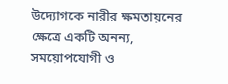উদ্যোগকে নারীর ক্ষমতায়নের ক্ষেত্রে একটি অনন্য, সময়োপযোগী ও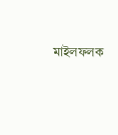মাইলফলক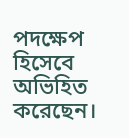পদক্ষেপ হিসেবে অভিহিত করেছেন।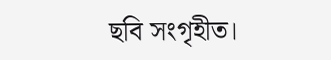ছবি সংগৃহীত।